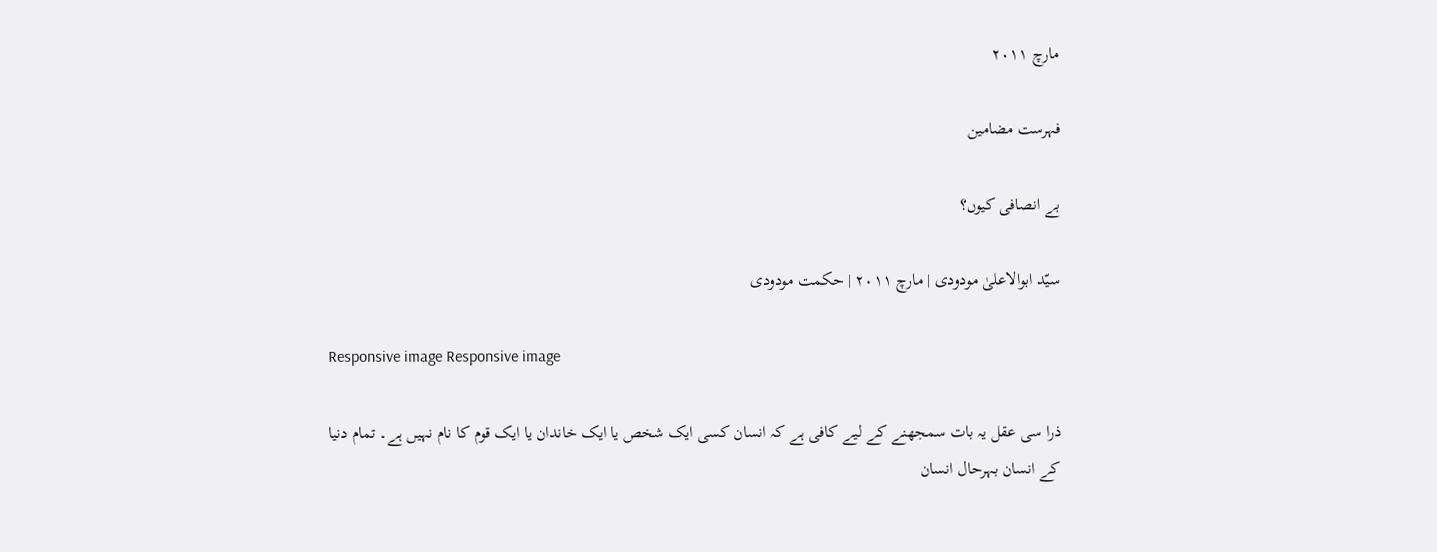مارچ ۲۰۱۱

فہرست مضامین

بے انصافی کیوں؟

سیّد ابوالاعلیٰ مودودی | مارچ ۲۰۱۱ | حکمت مودودی

Responsive image Responsive image

ذرا سی عقل یہ بات سمجھنے کے لیے کافی ہے کہ انسان کسی ایک شخص یا ایک خاندان یا ایک قوم کا نام نہیں ہے۔ تمام دنیا کے انسان بہرحال انسان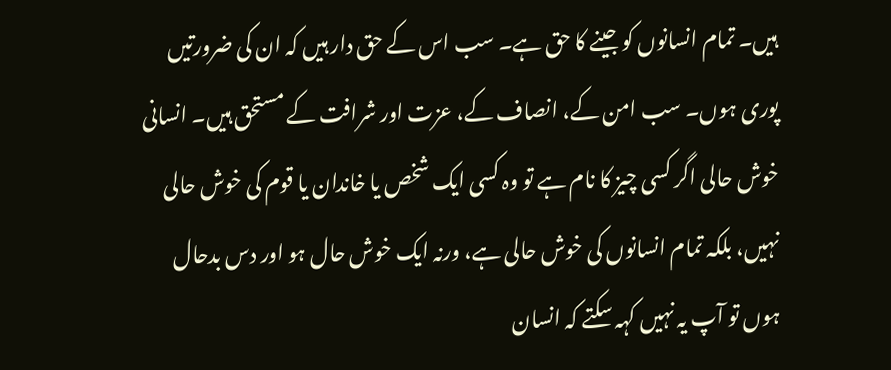ہیں۔ تمام انسانوں کو جینے کا حق ہے۔ سب اس کے حق دار ہیں کہ ان کی ضرورتیں پوری ہوں۔ سب امن کے، انصاف کے، عزت اور شرافت کے مستحق ہیں۔ انسانی خوش حالی اگر کسی چیز کا نام ہے تو وہ کسی ایک شخص یا خاندان یا قوم کی خوش حالی نہیں، بلکہ تمام انسانوں کی خوش حالی ہے، ورنہ ایک خوش حال ہو اور دس بدحال ہوں تو آپ یہ نہیں کہہ سکتے کہ انسان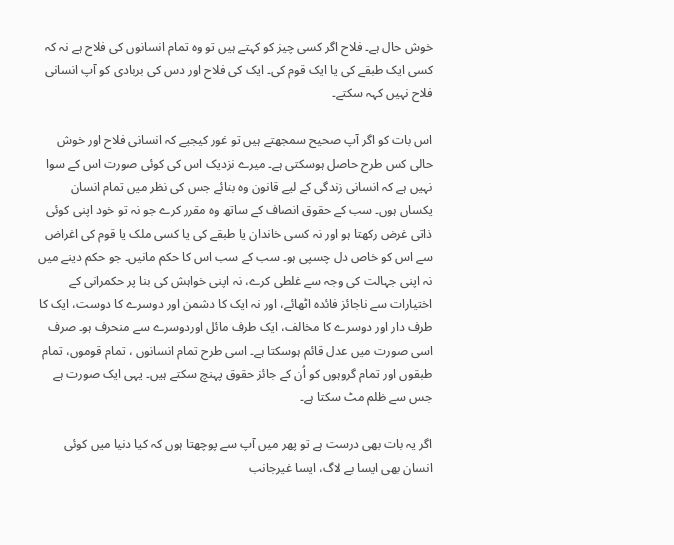خوش حال ہے۔ فلاح اگر کسی چیز کو کہتے ہیں تو وہ تمام انسانوں کی فلاح ہے نہ کہ کسی ایک طبقے کی یا ایک قوم کی۔ ایک کی فلاح اور دس کی بربادی کو آپ انسانی فلاح نہیں کہہ سکتے۔

اس بات کو اگر آپ صحیح سمجھتے ہیں تو غور کیجیے کہ انسانی فلاح اور خوش حالی کس طرح حاصل ہوسکتی ہے۔ میرے نزدیک اس کی کوئی صورت اس کے سوا نہیں ہے کہ انسانی زندگی کے لیے قانون وہ بنائے جس کی نظر میں تمام انسان یکساں ہوں۔ سب کے حقوق انصاف کے ساتھ وہ مقرر کرے جو نہ تو خود اپنی کوئی ذاتی غرض رکھتا ہو اور نہ کسی خاندان یا طبقے کی یا کسی ملک یا قوم کی اغراض سے اس کو خاص دل چسپی ہو۔ سب کے سب اس کا حکم مانیں۔ جو حکم دینے میں نہ اپنی جہالت کی وجہ سے غلطی کرے، نہ اپنی خواہش کی بنا پر حکمرانی کے اختیارات سے ناجائز فائدہ اٹھائے، اور نہ ایک کا دشمن اور دوسرے کا دوست، ایک کا طرف دار اور دوسرے کا مخالف، ایک طرف مائل اوردوسرے سے منحرف ہو۔ صرف اسی صورت میں عدل قائم ہوسکتا ہے۔ اسی طرح تمام انسانوں ، تمام قوموں، تمام طبقوں اور تمام گروہوں کو اُن کے جائز حقوق پہنچ سکتے ہیں۔ یہی ایک صورت ہے جس سے ظلم مٹ سکتا ہے۔

اگر یہ بات بھی درست ہے تو پھر میں آپ سے پوچھتا ہوں کہ کیا دنیا میں کوئی انسان بھی ایسا بے لاگ، ایسا غیرجانب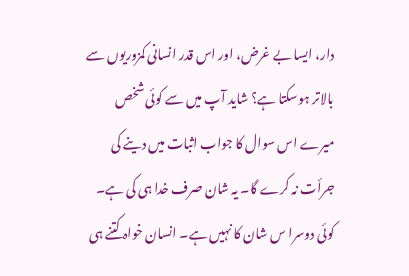دار، ایسا بے غرض، اور اس قدر انسانی کمزوریوں سے بالاتر ہوسکتا ہے؟ شاید آپ میں سے کوئی شخص میرے اس سوال کا جواب اثبات میں دینے کی جرأت نہ کرے گا۔ یہ شان صرف خدا ہی کی ہے۔ کوئی دوسرا س شان کا نہیں ہے۔ انسان خواہ کتنے ہی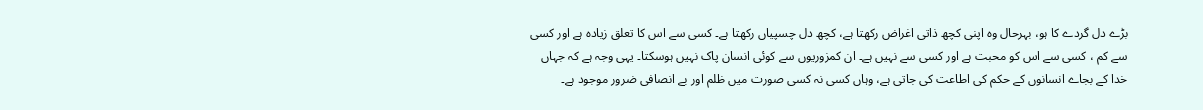بڑے دل گردے کا ہو، بہرحال وہ اپنی کچھ ذاتی اغراض رکھتا ہے، کچھ دل چسپیاں رکھتا ہے۔ کسی سے اس کا تعلق زیادہ ہے اور کسی سے کم ، کسی سے اس کو محبت ہے اور کسی سے نہیں ہے۔ ان کمزوریوں سے کوئی انسان پاک نہیں ہوسکتا۔ یہی وجہ ہے کہ جہاں خدا کے بجاے انسانوں کے حکم کی اطاعت کی جاتی ہے، وہاں کسی نہ کسی صورت میں ظلم اور بے انصافی ضرور موجود ہے۔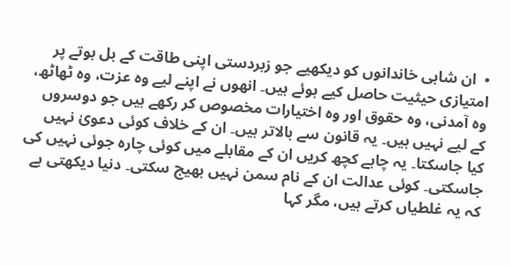•  ان شاہی خاندانوں کو دیکھیے جو زبردستی اپنی طاقت کے بل بوتے پر امتیازی حیثیت حاصل کیے ہوئے ہیں۔ انھوں نے اپنے لیے وہ عزت، وہ ٹھاٹھ، وہ آمدنی، وہ حقوق اور وہ اختیارات مخصوص کر رکھے ہیں جو دوسروں کے لیے نہیں ہیں۔ یہ قانون سے بالاتر ہیں۔ ان کے خلاف کوئی دعویٰ نہیں کیا جاسکتا۔ یہ چاہے کچھ کریں ان کے مقابلے میں کوئی چارہ جوئی نہیں کی جاسکتی۔ کوئی عدالت ان کے نام سمن نہیں بھیج سکتی۔ دنیا دیکھتی ہے کہ یہ غلطیاں کرتے ہیں، مگر کہا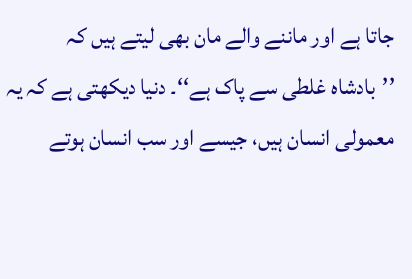جاتا ہے اور ماننے والے مان بھی لیتے ہیں کہ ’’بادشاہ غلطی سے پاک ہے‘‘۔ دنیا دیکھتی ہے کہ یہ معمولی انسان ہیں، جیسے اور سب انسان ہوتے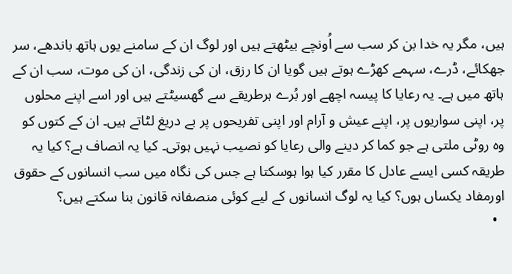ہیں، مگر یہ خدا بن کر سب سے اُونچے بیٹھتے ہیں اور لوگ ان کے سامنے یوں ہاتھ باندھے، سر جھکائے، ڈرے، سہمے کھڑے ہوتے ہیں گویا ان کا رزق، ان کی زندگی، ان کی موت، سب ان کے ہاتھ میں ہے۔ یہ رعایا کا پیسہ اچھے اور بُرے ہرطریقے سے گھسیٹتے ہیں اور اسے اپنے محلوں پر، اپنی سواریوں پر، اپنے عیش و آرام اور اپنی تفریحوں پر بے دریغ لٹاتے ہیں۔ ان کے کتوں کو وہ روٹی ملتی ہے جو کما کر دینے والی رعایا کو نصیب نہیں ہوتی۔ کیا یہ انصاف ہے؟ کیا یہ طریقہ کسی ایسے عادل کا مقرر کیا ہوا ہوسکتا ہے جس کی نگاہ میں سب انسانوں کے حقوق اورمفاد یکساں ہوں؟ کیا یہ لوگ انسانوں کے لیے کوئی منصفانہ قانون بنا سکتے ہیں؟
  •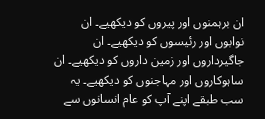ان برہمنوں اور پیروں کو دیکھیے۔ ان نوابوں اور رئیسوں کو دیکھیے۔ ان جاگیرداروں اور زمین داروں کو دیکھیے۔ ان ساہوکاروں اور مہاجنوں کو دیکھیے۔ یہ سب طبقے اپنے آپ کو عام انسانوں سے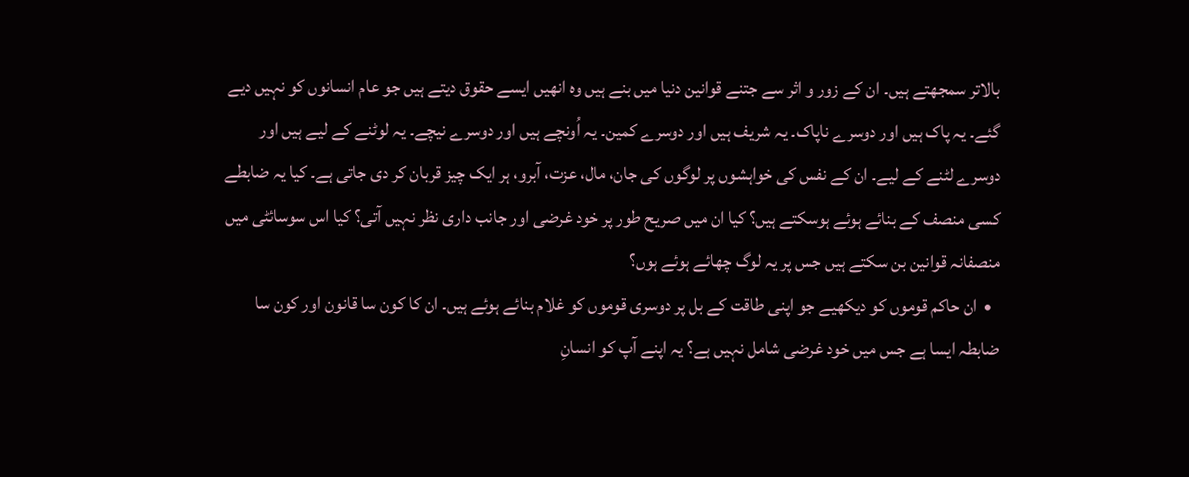بالاتر سمجھتے ہیں۔ ان کے زور و اثر سے جتنے قوانین دنیا میں بنے ہیں وہ انھیں ایسے حقوق دیتے ہیں جو عام انسانوں کو نہیں دیے گئے۔ یہ پاک ہیں اور دوسرے ناپاک۔ یہ شریف ہیں اور دوسرے کمین۔ یہ اُونچے ہیں اور دوسرے نیچے۔ یہ لوٹنے کے لیے ہیں اور دوسرے لٹنے کے لیے۔ ان کے نفس کی خواہشوں پر لوگوں کی جان، مال، عزت، آبرو، ہر ایک چیز قربان کر دی جاتی ہے۔ کیا یہ ضابطے کسی منصف کے بنائے ہوئے ہوسکتے ہیں؟ کیا ان میں صریح طور پر خود غرضی اور جانب داری نظر نہیں آتی؟ کیا اس سوسائٹی میں منصفانہ قوانین بن سکتے ہیں جس پر یہ لوگ چھائے ہوئے ہوں؟
  •  ان حاکم قوموں کو دیکھیے جو اپنی طاقت کے بل پر دوسری قوموں کو غلام بنائے ہوئے ہیں۔ ان کا کون سا قانون اور کون سا ضابطہ ایسا ہے جس میں خود غرضی شامل نہیں ہے؟ یہ اپنے آپ کو انسانِ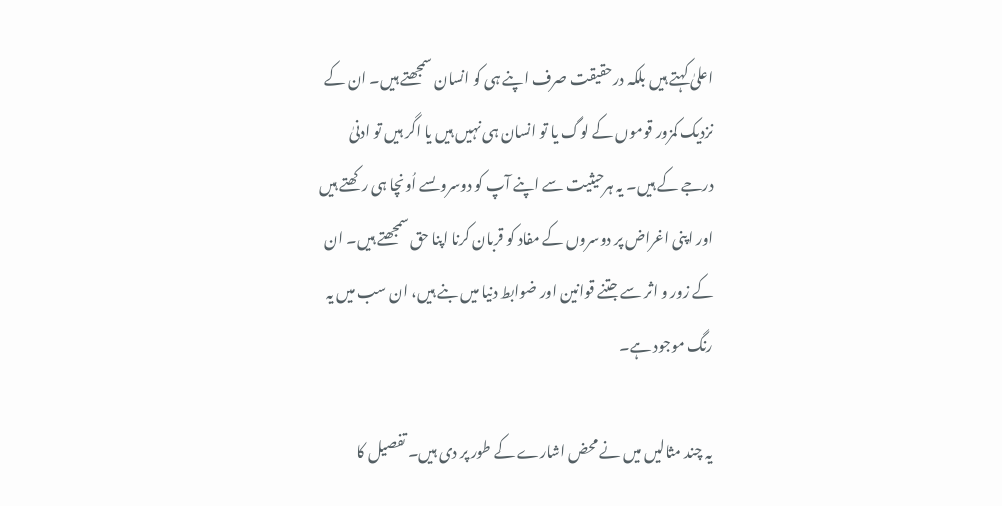اعلیٰ کہتے ہیں بلکہ درحقیقت صرف اپنے ہی کو انسان سمجھتے ہیں۔ ان کے نزدیک کمزور قوموں کے لوگ یا تو انسان ہی نہیں ہیں یا اگر ہیں تو ادنیٰ درجے کے ہیں۔ یہ ہرحیثیت سے اپنے آپ کو دوسروںسے اُونچا ہی رکھتے ہیں اور اپنی اغراض پر دوسروں کے مفاد کو قربان کرنا اپنا حق سمجھتے ہیں۔ ان کے زور و اثر سے جتنے قوانین اور ضوابط دنیا میں بنے ہیں، ان سب میں یہ رنگ موجود ہے۔

یہ چند مثالیں میں نے محض اشارے کے طور پر دی ہیں۔ تفصیل کا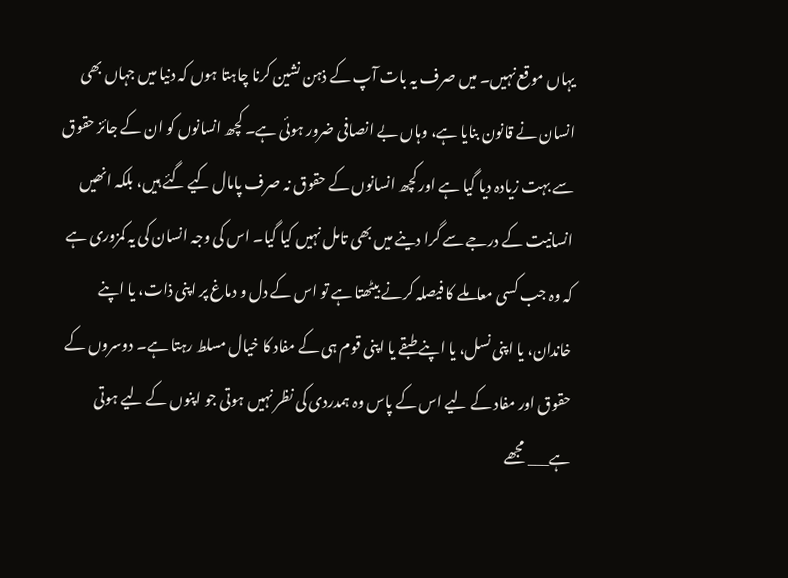یہاں موقع نہیں۔ میں صرف یہ بات آپ کے ذہن نشین کرنا چاہتا ہوں کہ دنیا میں جہاں بھی انسان نے قانون بنایا ہے، وہاں بے انصافی ضرور ہوئی ہے۔ کچھ انسانوں کو ان کے جائز حقوق سے بہت زیادہ دیا گیا ہے اور کچھ انسانوں کے حقوق نہ صرف پامال کیے گئے ہیں، بلکہ انھیں انسانیت کے درجے سے گرا دینے میں بھی تامل نہیں کیا گیا۔ اس کی وجہ انسان کی یہ کمزوری ہے کہ وہ جب کسی معاملے کا فیصلہ کرنے بیٹھتا ہے تو اس کے دل و دماغ پر اپنی ذات، یا اپنے خاندان، یا اپنی نسل، یا اپنے طبقے یا اپنی قوم ہی کے مفاد کا خیال مسلط رہتا ہے۔ دوسروں کے حقوق اور مفاد کے لیے اس کے پاس وہ ہمدردی کی نظر نہیں ہوتی جو اپنوں کے لیے ہوتی ہے___ مجھے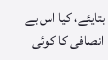بتایئے، کیا اس بے انصافی کا کوئی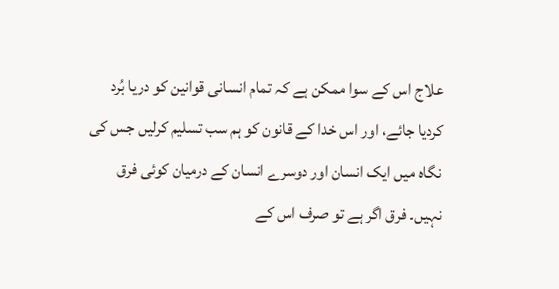علاج اس کے سوا ممکن ہے کہ تمام انسانی قوانین کو دریا بُرد کردیا جائے، اور اس خدا کے قانون کو ہم سب تسلیم کرلیں جس کی نگاہ میں ایک انسان اور دوسرے انسان کے درمیان کوئی فرق نہیں۔ فرق اگر ہے تو صرف اس کے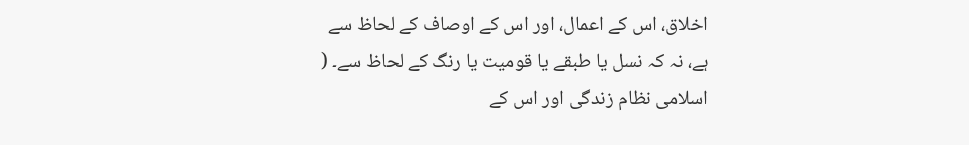اخلاق، اس کے اعمال، اور اس کے اوصاف کے لحاظ سے ہے، نہ کہ نسل یا طبقے یا قومیت یا رنگ کے لحاظ سے۔ ( اسلامی نظام زندگی اور اس کے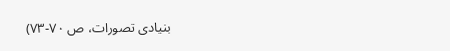بنیادی تصورات، ص ۷۰-۷۳)